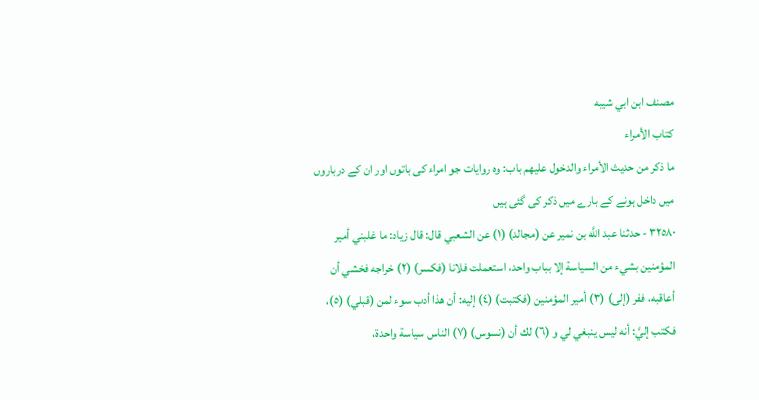مصنف ابن ابي شيبه
كتاب الأمراء
ما ذكر من حديث الأمراء والدخول عليهم باب: وہ روایات جو امراء کی باتوں اور ان کے درباروں میں داخل ہونے کے بارے میں ذکر کی گئی ہیں
٣٢٥٨٠ - حدثنا عبد اللَّه بن نمير عن (مجالد) (١) عن الشعبي قال: قال زياد: ما غلبني أمير المؤمنين بشيء من السياسة إلا بباب واحد، استعملت فلانا (فكسر) (٢) خراجه فخشي أن أعاقبه، ففر (إلى) (٣) أمير المؤمنين (فكتبت) (٤) إليه: أن هذا أدب سوء لمن (قبلي) (٥)، فكتب إليَّ: أنه ليس ينبغي لي و (٦) لك أن (نسوس) (٧) الناس سياسة واحدة،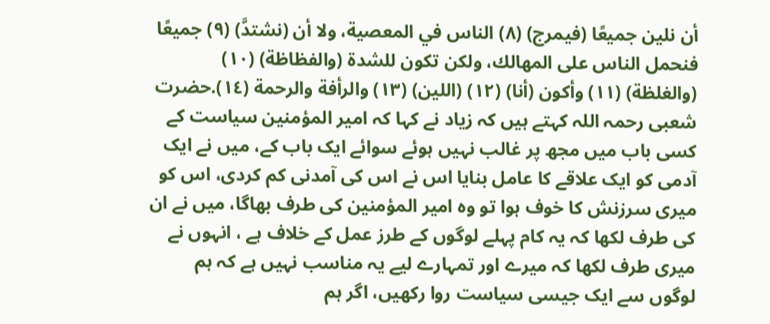أن نلين جميعًا (فيمرج) (٨) الناس في المعصية، ولا أن (نشتدَّ) (٩) جميعًا فنحمل الناس على المهالك، ولكن تكون للشدة (والفظاظة) (١٠) (والغلظة) (١١) وأكون (أنا) (١٢) (اللين) (١٣) والرأفة والرحمة (١٤).حضرت شعبی رحمہ اللہ کہتے ہیں کہ زیاد نے کہا کہ امیر المؤمنین سیاست کے کسی باب میں مجھ پر غالب نہیں ہوئے سوائے ایک باب کے، میں نے ایک آدمی کو ایک علاقے کا عامل بنایا اس نے اس کی آمدنی کم کردی، اس کو میری سرزنش کا خوف ہوا تو وہ امیر المؤمنین کی طرف بھاگا، میں نے ان کی طرف لکھا کہ یہ کام پہلے لوگوں کے طرز عمل کے خلاف ہے ، انہوں نے میری طرف لکھا کہ میرے اور تمہارے لیے یہ مناسب نہیں ہے کہ ہم لوگوں سے ایک جیسی سیاست روا رکھیں، اگر ہم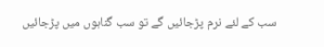سب کے لئے نرم پڑجائیں گے تو سب گناہوں میں پڑجائیں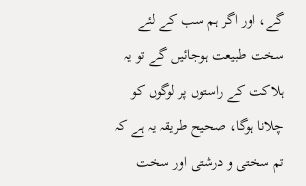گے، اور اگر ہم سب کے لئے سخت طبیعت ہوجائیں گے تو یہ ہلاکت کے راستوں پر لوگوں کو چلانا ہوگا، صحیح طریقہ یہ ہے کہ تم سختی و درشتی اور سخت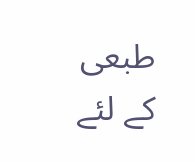طبعی کے لئے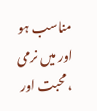مناسب ہو اور میں نرمی ، محبت اور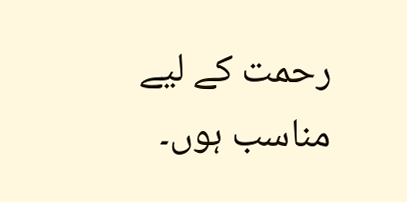رحمت کے لیے مناسب ہوں۔